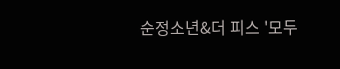순정소년&더 피스 '모두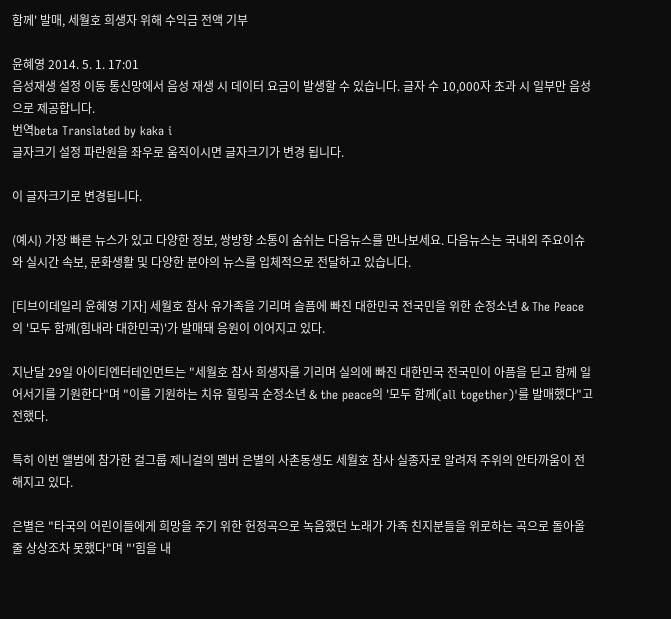함께' 발매, 세월호 희생자 위해 수익금 전액 기부

윤혜영 2014. 5. 1. 17:01
음성재생 설정 이동 통신망에서 음성 재생 시 데이터 요금이 발생할 수 있습니다. 글자 수 10,000자 초과 시 일부만 음성으로 제공합니다.
번역beta Translated by kaka i
글자크기 설정 파란원을 좌우로 움직이시면 글자크기가 변경 됩니다.

이 글자크기로 변경됩니다.

(예시) 가장 빠른 뉴스가 있고 다양한 정보, 쌍방향 소통이 숨쉬는 다음뉴스를 만나보세요. 다음뉴스는 국내외 주요이슈와 실시간 속보, 문화생활 및 다양한 분야의 뉴스를 입체적으로 전달하고 있습니다.

[티브이데일리 윤혜영 기자] 세월호 참사 유가족을 기리며 슬픔에 빠진 대한민국 전국민을 위한 순정소년 & The Peace의 '모두 함께(힘내라 대한민국)'가 발매돼 응원이 이어지고 있다.

지난달 29일 아이티엔터테인먼트는 "세월호 참사 희생자를 기리며 실의에 빠진 대한민국 전국민이 아픔을 딛고 함께 일어서기를 기원한다"며 "이를 기원하는 치유 힐링곡 순정소년 & the peace의 '모두 함께(all together)'를 발매했다"고 전했다.

특히 이번 앨범에 참가한 걸그룹 제니걸의 멤버 은별의 사촌동생도 세월호 참사 실종자로 알려져 주위의 안타까움이 전해지고 있다.

은별은 "타국의 어린이들에게 희망을 주기 위한 헌정곡으로 녹음했던 노래가 가족 친지분들을 위로하는 곡으로 돌아올줄 상상조차 못했다"며 "'힘을 내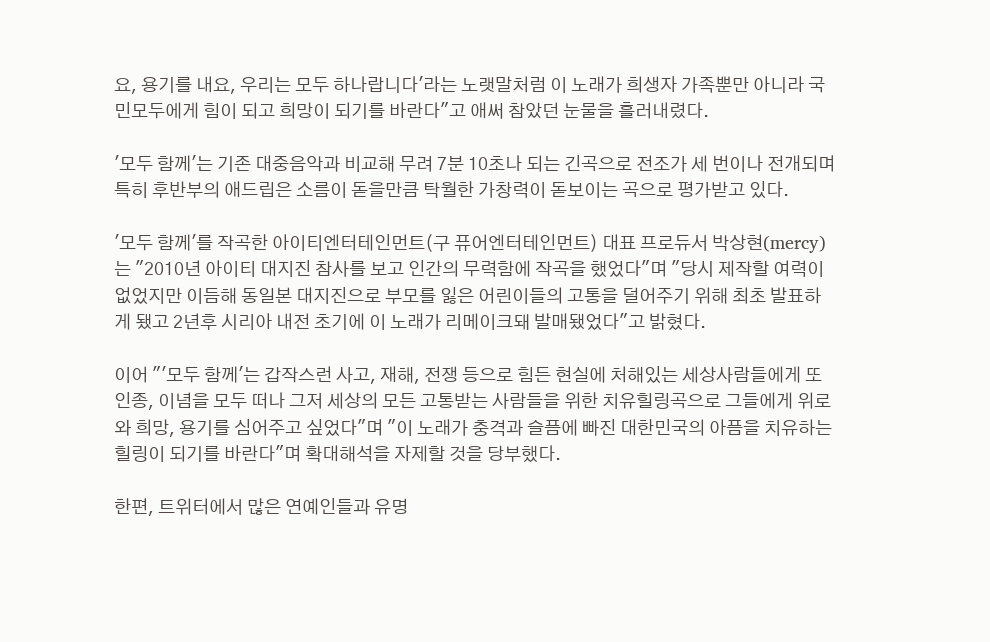요, 용기를 내요, 우리는 모두 하나랍니다'라는 노랫말처럼 이 노래가 희생자 가족뿐만 아니라 국민모두에게 힘이 되고 희망이 되기를 바란다"고 애써 참았던 눈물을 흘러내렸다.

'모두 함께'는 기존 대중음악과 비교해 무려 7분 10초나 되는 긴곡으로 전조가 세 번이나 전개되며 특히 후반부의 애드립은 소름이 돋을만큼 탁월한 가창력이 돋보이는 곡으로 평가받고 있다.

'모두 함께'를 작곡한 아이티엔터테인먼트(구 퓨어엔터테인먼트) 대표 프로듀서 박상현(mercy)는 "2010년 아이티 대지진 참사를 보고 인간의 무력함에 작곡을 했었다"며 "당시 제작할 여력이 없었지만 이듬해 동일본 대지진으로 부모를 잃은 어린이들의 고통을 덜어주기 위해 최초 발표하게 됐고 2년후 시리아 내전 초기에 이 노래가 리메이크돼 발매됐었다"고 밝혔다.

이어 "'모두 함께'는 갑작스런 사고, 재해, 전쟁 등으로 힘든 현실에 처해있는 세상사람들에게 또 인종, 이념을 모두 떠나 그저 세상의 모든 고통받는 사람들을 위한 치유힐링곡으로 그들에게 위로와 희망, 용기를 심어주고 싶었다"며 "이 노래가 충격과 슬픔에 빠진 대한민국의 아픔을 치유하는 힐링이 되기를 바란다"며 확대해석을 자제할 것을 당부했다.

한편, 트위터에서 많은 연예인들과 유명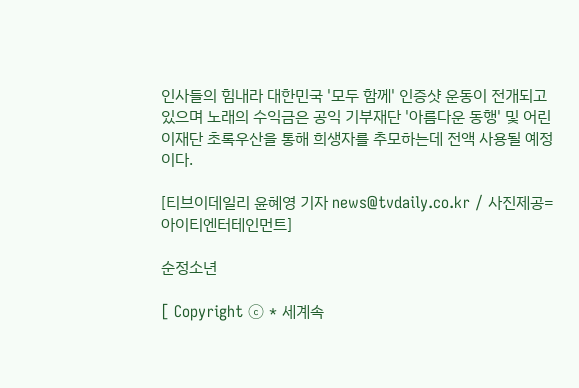인사들의 힘내라 대한민국 '모두 함께' 인증샷 운동이 전개되고 있으며 노래의 수익금은 공익 기부재단 '아름다운 동행' 및 어린이재단 초록우산을 통해 희생자를 추모하는데 전액 사용될 예정이다.

[티브이데일리 윤혜영 기자 news@tvdaily.co.kr / 사진제공=아이티엔터테인먼트]

순정소년

[ Copyright ⓒ * 세계속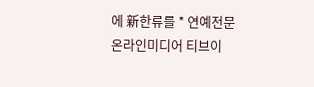에 新한류를 * 연예전문 온라인미디어 티브이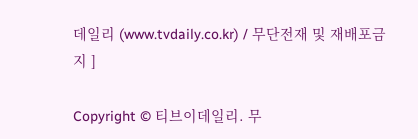데일리 (www.tvdaily.co.kr) / 무단전재 및 재배포금지 ]

Copyright © 티브이데일리. 무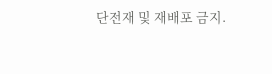단전재 및 재배포 금지.